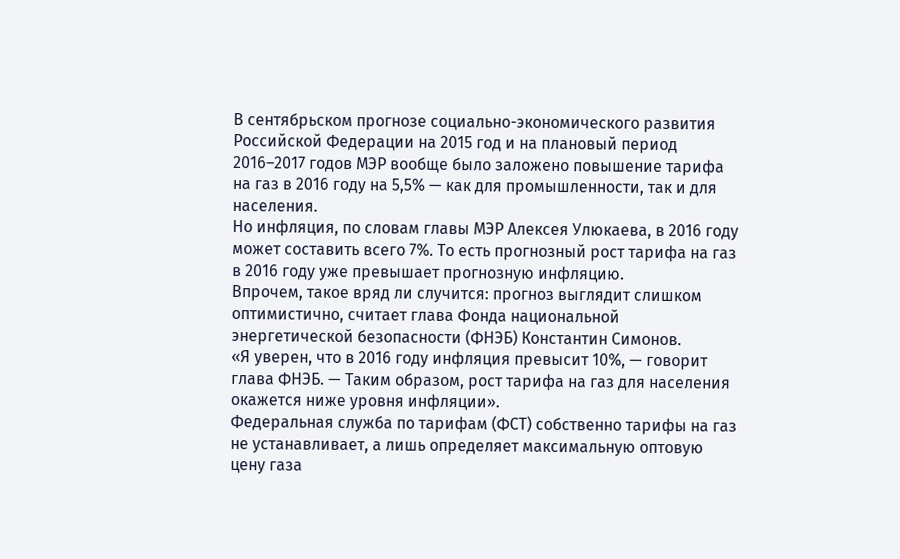В сентябрьском прогнозе социально-экономического развития Российской Федерации на 2015 год и на плановый период 2016–2017 годов МЭР вообще было заложено повышение тарифа на газ в 2016 году на 5,5% — как для промышленности, так и для населения.
Но инфляция, по словам главы МЭР Алексея Улюкаева, в 2016 году может составить всего 7%. То есть прогнозный рост тарифа на газ в 2016 году уже превышает прогнозную инфляцию.
Впрочем, такое вряд ли случится: прогноз выглядит слишком оптимистично, считает глава Фонда национальной энергетической безопасности (ФНЭБ) Константин Симонов.
«Я уверен, что в 2016 году инфляция превысит 10%, — говорит глава ФНЭБ. — Таким образом, рост тарифа на газ для населения окажется ниже уровня инфляции».
Федеральная служба по тарифам (ФСТ) собственно тарифы на газ не устанавливает, а лишь определяет максимальную оптовую цену газа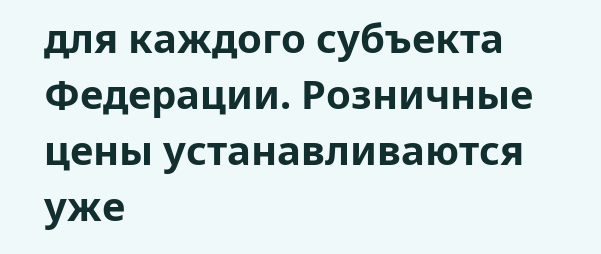для каждого субъекта Федерации. Розничные цены устанавливаются уже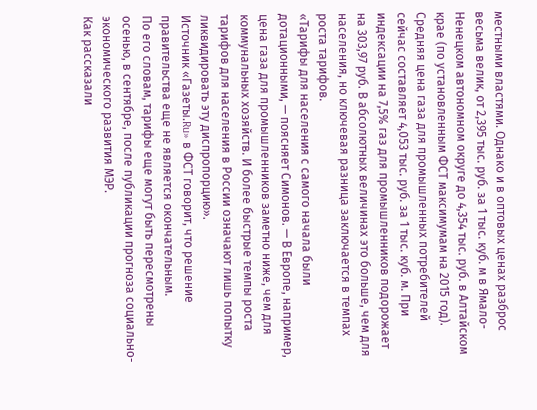местными властями. Однако и в оптовых ценах разброс весьма велик, от 2,395 тыс. руб. за 1 тыс. куб. м в Ямало-Ненецком автономном округе до 4,354 тыс. руб. в Алтайском крае (по установленным ФСТ максимумам на 2015 год).
Средняя цена газа для промышленных потребителей сейчас составляет 4,053 тыс. руб. за 1 тыс. куб. м. При индексации на 7,5% газ для промышленников подорожает на 303,97 руб. В абсолютных величинах это больше, чем для населения, но ключевая разница заключается в темпах роста тарифов.
«Тарифы для населения с самого начала были дотационными, — поясняет Симонов. — В Европе, например, цена газа для промышленников заметно ниже, чем для коммунальных хозяйств. И более быстрые темпы роста тарифов для населения в России означают лишь попытку ликвидировать эту диспропорцию».
Источник «Газеты.Ru» в ФСТ говорит, что решение правительства еще не является окончательным.
По его словам, тарифы еще могут быть пересмотрены осенью, в сентябре, после публикации прогноза социально-экономического развития МЭР.
Как рассказали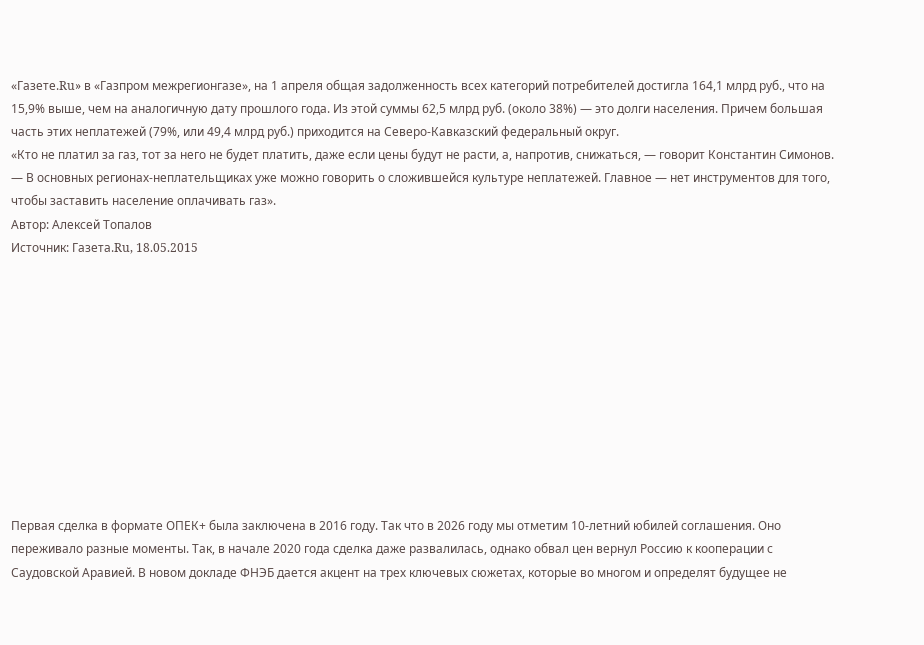«Газете.Ru» в «Газпром межрегионгазе», на 1 апреля общая задолженность всех категорий потребителей достигла 164,1 млрд руб., что на 15,9% выше, чем на аналогичную дату прошлого года. Из этой суммы 62,5 млрд руб. (около 38%) — это долги населения. Причем большая часть этих неплатежей (79%, или 49,4 млрд руб.) приходится на Северо-Кавказский федеральный округ.
«Кто не платил за газ, тот за него не будет платить, даже если цены будут не расти, а, напротив, снижаться, — говорит Константин Симонов. — В основных регионах-неплательщиках уже можно говорить о сложившейся культуре неплатежей. Главное — нет инструментов для того, чтобы заставить население оплачивать газ».
Автор: Алексей Топалов
Источник: Газета.Ru, 18.05.2015











Первая сделка в формате ОПЕК+ была заключена в 2016 году. Так что в 2026 году мы отметим 10-летний юбилей соглашения. Оно переживало разные моменты. Так, в начале 2020 года сделка даже развалилась, однако обвал цен вернул Россию к кооперации с Саудовской Аравией. В новом докладе ФНЭБ дается акцент на трех ключевых сюжетах, которые во многом и определят будущее не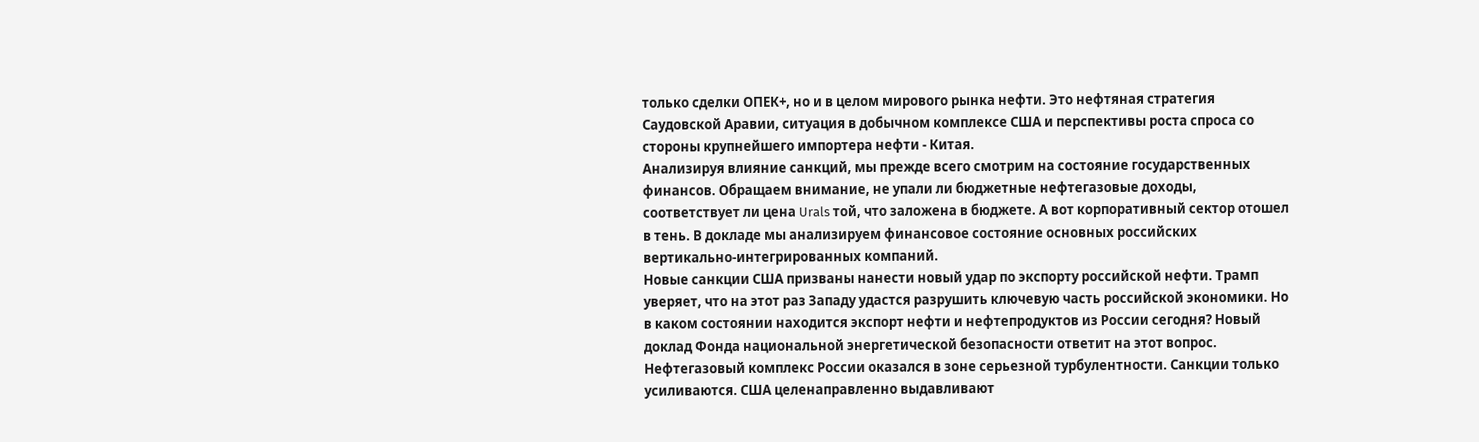только сделки ОПЕК+, но и в целом мирового рынка нефти. Это нефтяная стратегия Саудовской Аравии, ситуация в добычном комплексе США и перспективы роста спроса со стороны крупнейшего импортера нефти - Китая.
Анализируя влияние санкций, мы прежде всего смотрим на состояние государственных финансов. Обращаем внимание, не упали ли бюджетные нефтегазовые доходы, соответствует ли цена Urals той, что заложена в бюджете. А вот корпоративный сектор отошел в тень. В докладе мы анализируем финансовое состояние основных российских вертикально-интегрированных компаний.
Новые санкции США призваны нанести новый удар по экспорту российской нефти. Трамп уверяет, что на этот раз Западу удастся разрушить ключевую часть российской экономики. Но в каком состоянии находится экспорт нефти и нефтепродуктов из России сегодня? Новый доклад Фонда национальной энергетической безопасности ответит на этот вопрос.
Нефтегазовый комплекс России оказался в зоне серьезной турбулентности. Санкции только усиливаются. США целенаправленно выдавливают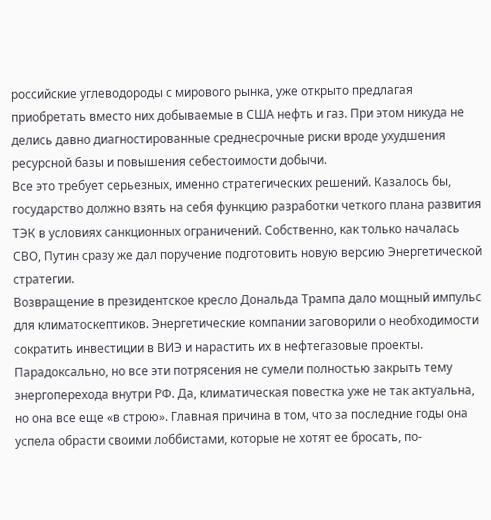российские углеводороды с мирового рынка, уже открыто предлагая приобретать вместо них добываемые в США нефть и газ. При этом никуда не делись давно диагностированные среднесрочные риски вроде ухудшения ресурсной базы и повышения себестоимости добычи.
Все это требует серьезных, именно стратегических решений. Казалось бы, государство должно взять на себя функцию разработки четкого плана развития ТЭК в условиях санкционных ограничений. Собственно, как только началась СВО, Путин сразу же дал поручение подготовить новую версию Энергетической стратегии.
Возвращение в президентское кресло Дональда Трампа дало мощный импульс для климатоскептиков. Энергетические компании заговорили о необходимости сократить инвестиции в ВИЭ и нарастить их в нефтегазовые проекты. Парадоксально, но все эти потрясения не сумели полностью закрыть тему энергоперехода внутри РФ. Да, климатическая повестка уже не так актуальна, но она все еще «в строю». Главная причина в том, что за последние годы она успела обрасти своими лоббистами, которые не хотят ее бросать, по-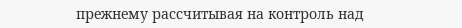прежнему рассчитывая на контроль над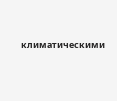климатическими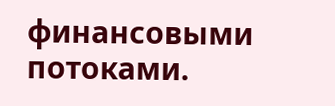финансовыми потоками.